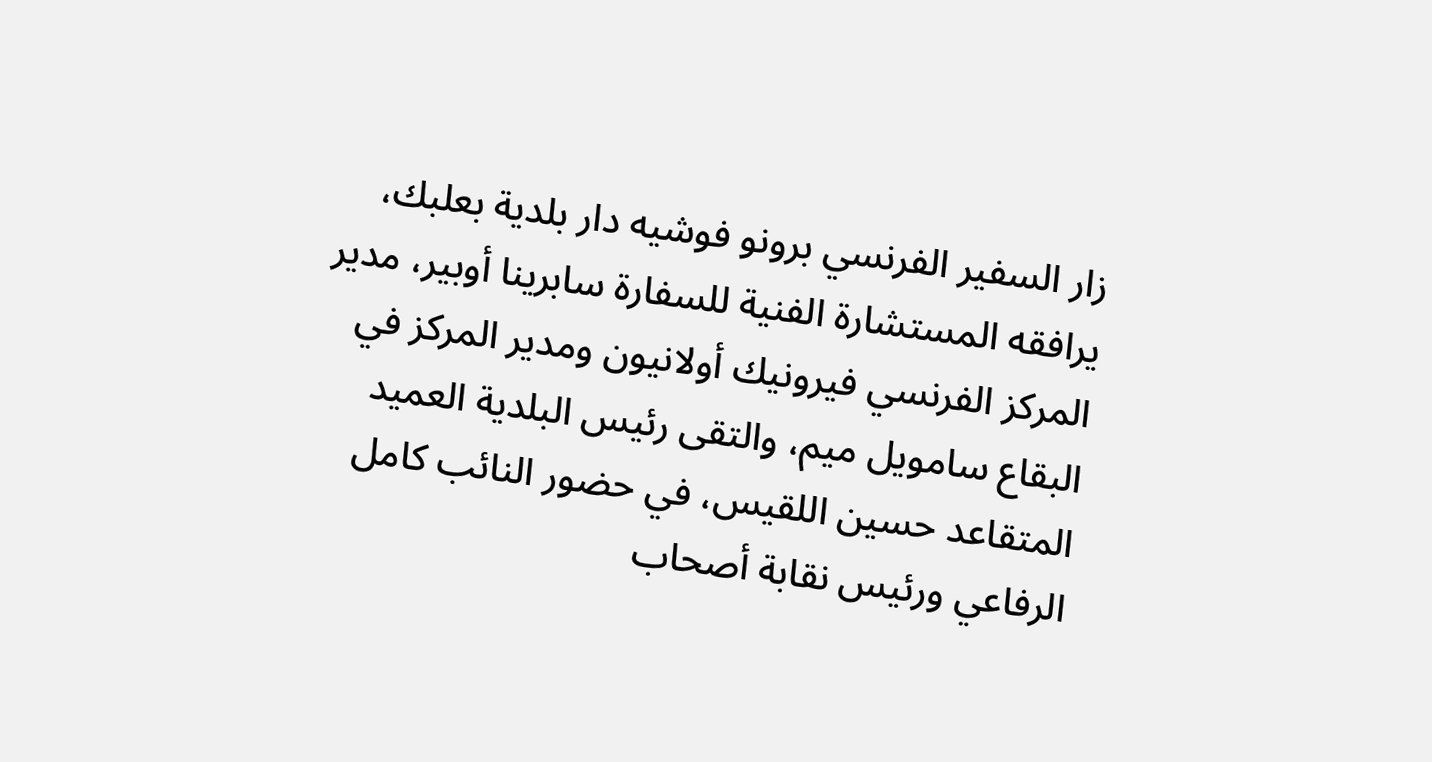زار السفير الفرنسي برونو فوشيه دار بلدية بعلبك، يرافقه المستشارة الفنية للسفارة سابرينا أوبير، مدير المركز الفرنسي فيرونيك أولانيون ومدير المركز في البقاع سامويل ميم، والتقى رئيس البلدية العميد المتقاعد حسين اللقيس، في حضور النائب كامل الرفاعي ورئيس نقابة أصحاب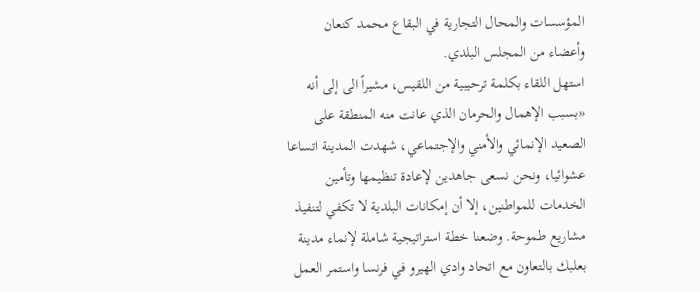المؤسسات والمحال التجارية في البقاع محمد كنعان وأعضاء من المجلس البلدي.
استهل اللقاء بكلمة ترحيبية من اللقيس، مشيراً الى إلى أنه «بسبب الإهمال والحرمان الذي عانت منه المنطقة على الصعيد الإنمائي والأمني والإجتماعي، شهدت المدينة اتساعا عشوائيا، ونحن نسعى جاهدين لإعادة تنظيمها وتأمين الخدمات للمواطنين، إلا أن إمكانات البلدية لا تكفي لتنفيذ مشاريع طموحة. وضعنا خطة استراتيجية شاملة لإنماء مدينة بعلبك بالتعاون مع اتحاد وادي الهيرو في فرنسا واستمر العمل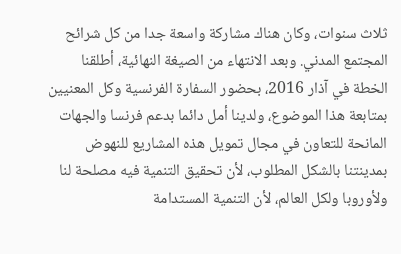ثلاث سنوات، وكان هناك مشاركة واسعة جدا من كل شرائح المجتمع المدني. وبعد الانتهاء من الصيغة النهائية، أطلقنا الخطة في آذار 2016، بحضور السفارة الفرنسية وكل المعنيين بمتابعة هذا الموضوع، ولدينا أمل دائما بدعم فرنسا والجهات المانحة للتعاون في مجال تمويل هذه المشاريع للنهوض بمدينتنا بالشكل المطلوب، لأن تحقيق التنمية فيه مصلحة لنا ولأوروبا ولكل العالم، لأن التنمية المستدامة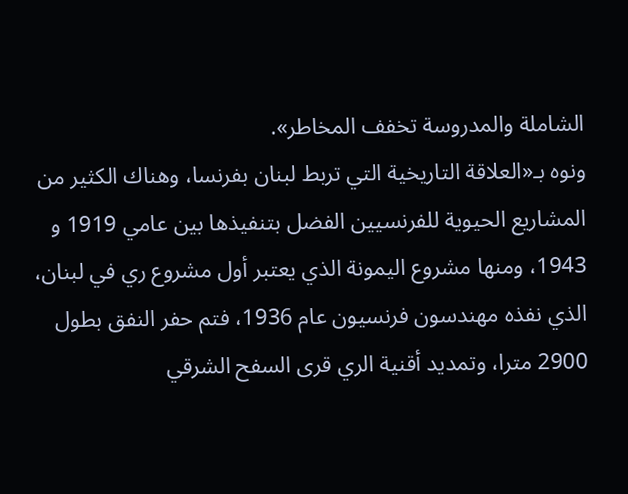الشاملة والمدروسة تخفف المخاطر».
ونوه بـ«العلاقة التاريخية التي تربط لبنان بفرنسا، وهناك الكثير من المشاريع الحيوية للفرنسيين الفضل بتنفيذها بين عامي 1919 و 1943، ومنها مشروع اليمونة الذي يعتبر أول مشروع ري في لبنان، الذي نفذه مهندسون فرنسيون عام 1936، فتم حفر النفق بطول 2900 مترا، وتمديد أقنية الري قرى السفح الشرقي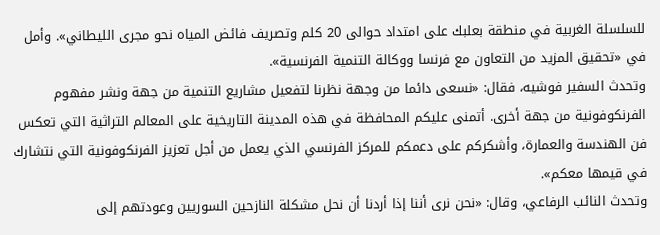للسلسلة الغربية في منطقة بعلبك على امتداد حوالى 20 كلم وتصريف فائض المياه نحو مجرى الليطاني». وأمل في «تحقيق المزيد من التعاون مع فرنسا ووكالة التنمية الفرنسية».
وتحدث السفير فوشيه، فقال: «نسعى دائما من وجهة نظرنا لتفعيل مشاريع التنمية من جهة ونشر مفهوم الفرنكوفونية من جهة أخرى. أتمنى عليكم المحافظة في هذه المدينة التاريخية على المعالم التراثية التي تعكس فن الهندسة والعمارة، وأشكركم على دعمكم للمركز الفرنسي الذي يعمل من أجل تعزيز الفرنكوفونية التي نتشارك في قيمها معكم».
وتحدث النائب الرفاعي، وقال: «نحن نرى أننا إذا أردنا أن نحل مشكلة النازحين السوريين وعودتهم إلى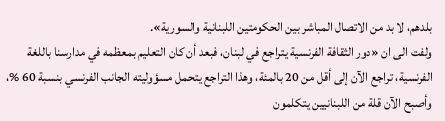بلدهم، لا بد من الاتصال المباشر بين الحكومتين اللبنانية والسورية».
ولفت الى ان «دور الثقافة الفرنسية يتراجع في لبنان، فبعد أن كان التعليم بمعظمه في مدارسنا باللغة الفرنسية، تراجع الآن إلى أقل من 20 بالمئة، وهذا التراجع يتحمل مسؤوليته الجانب الفرنسي بنسبة 60 %، وأصبح الآن قلة من اللبنانيين يتكلمون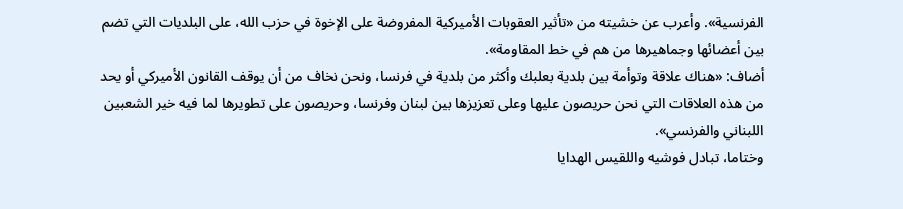الفرنسية». وأعرب عن خشيته من «تأثير العقوبات الأميركية المفروضة على الإخوة في حزب الله، على البلديات التي تضم بين أعضائها وجماهيرها من هم في خط المقاومة».
أضاف: «هناك علاقة وتوأمة بين بلدية بعلبك وأكثر من بلدية في فرنسا، ونحن نخاف من أن يوقف القانون الأميركي أو يحد من هذه العلاقات التي نحن حريصون عليها وعلى تعزيزها بين لبنان وفرنسا، وحريصون على تطويرها لما فيه خير الشعبين اللبناني والفرنسي».
وختاما، تبادل فوشيه واللقيس الهدايا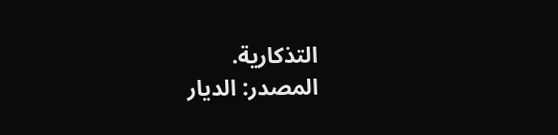التذكارية.
المصدر: الديار